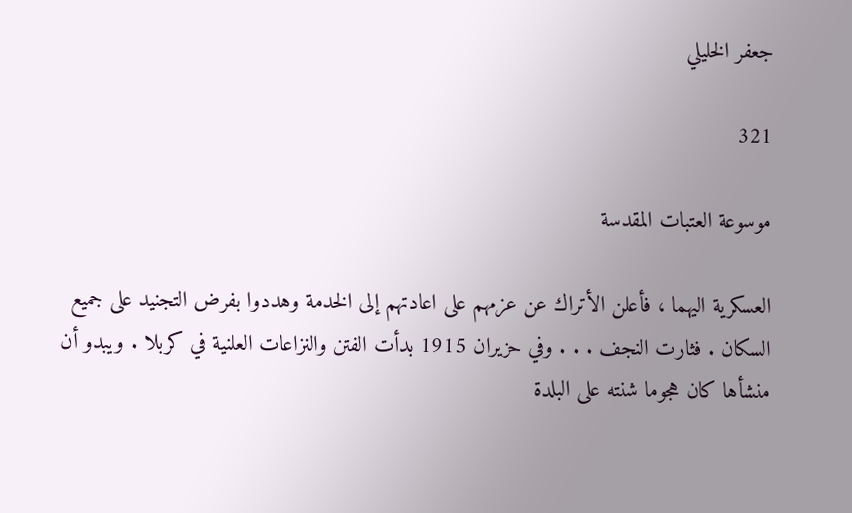جعفر الخليلي

321

موسوعة العتبات المقدسة

العسكرية اليهما ، فأعلن الأتراك عن عزمهم على اعادتهم إلى الخدمة وهددوا بفرض التجنيد على جميع السكان . فثارت النجف . . . وفي حزيران 1915 بدأت الفتن والنزاعات العلنية في كربلا . ويبدو أن منشأها كان هجوما شنته على البلدة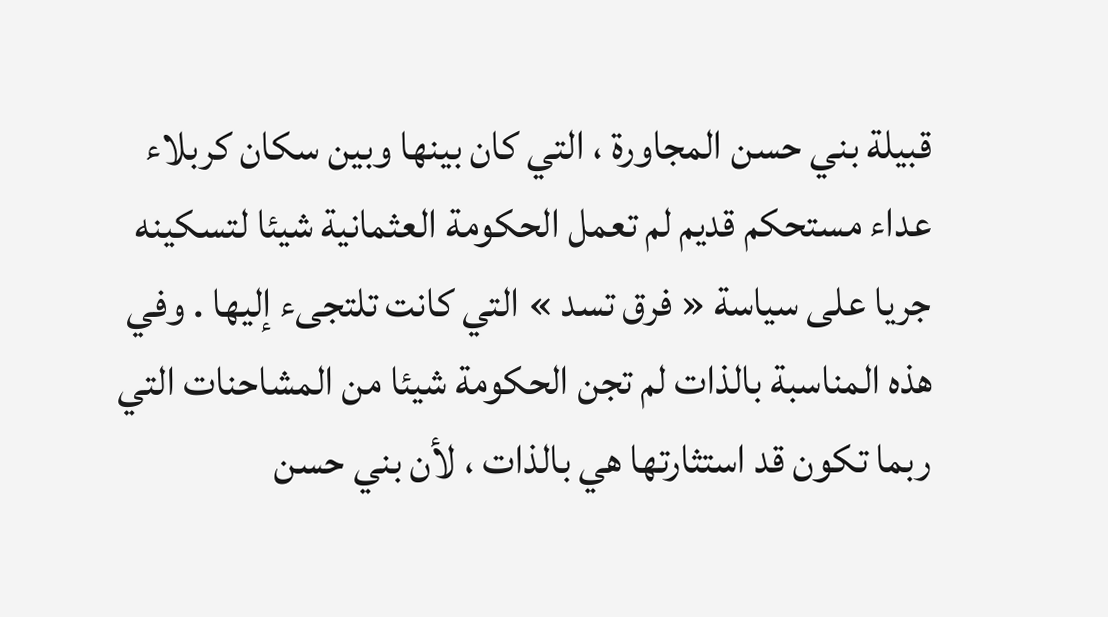قبيلة بني حسن المجاورة ، التي كان بينها وبين سكان كربلاء عداء مستحكم قديم لم تعمل الحكومة العثمانية شيئا لتسكينه جريا على سياسة « فرق تسد » التي كانت تلتجىء إليها . وفي هذه المناسبة بالذات لم تجن الحكومة شيئا من المشاحنات التي ربما تكون قد استثارتها هي بالذات ، لأن بني حسن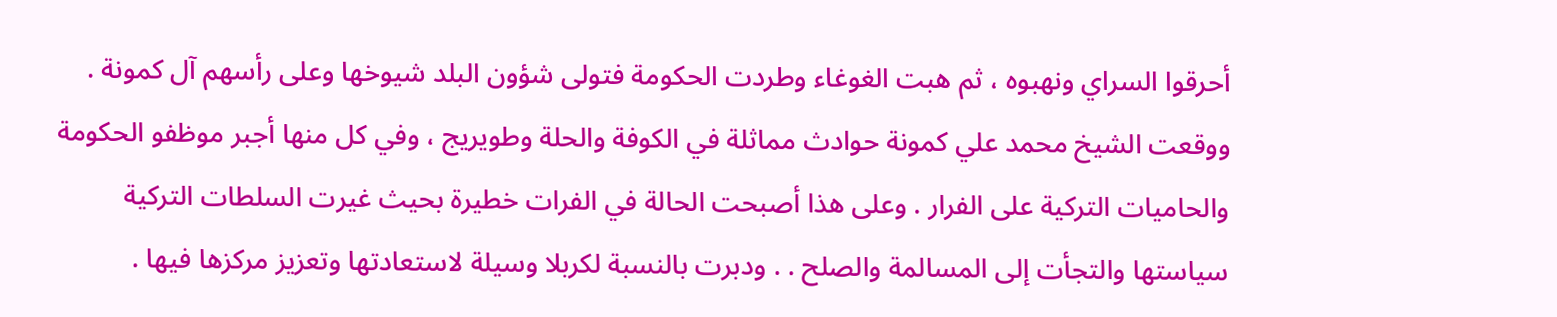أحرقوا السراي ونهبوه ، ثم هبت الغوغاء وطردت الحكومة فتولى شؤون البلد شيوخها وعلى رأسهم آل كمونة . ووقعت الشيخ محمد علي كمونة حوادث مماثلة في الكوفة والحلة وطويريج ، وفي كل منها أجبر موظفو الحكومة والحاميات التركية على الفرار . وعلى هذا أصبحت الحالة في الفرات خطيرة بحيث غيرت السلطات التركية سياستها والتجأت إلى المسالمة والصلح . . ودبرت بالنسبة لكربلا وسيلة لاستعادتها وتعزيز مركزها فيها .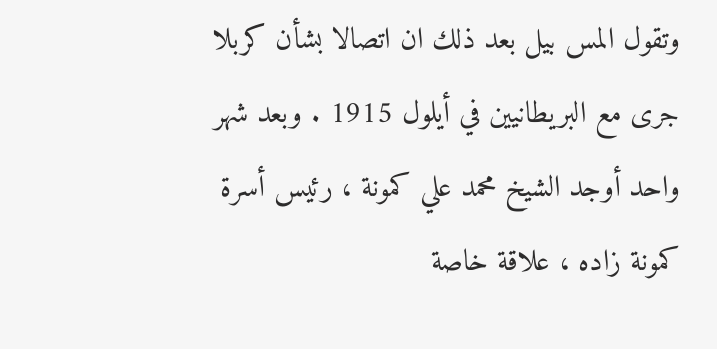وتقول المس بيل بعد ذلك ان اتصالا بشأن كربلا جرى مع البريطانيين في أيلول 1915 . وبعد شهر واحد أوجد الشيخ محمد علي كمونة ، رئيس أسرة كمونة زاده ، علاقة خاصة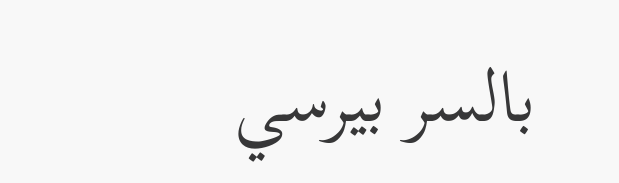بالسر بيرسي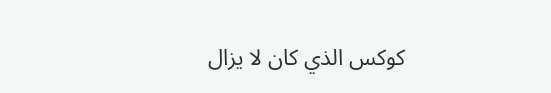كوكس الذي كان لا يزال